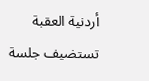أردنية العقبة تستضيف جلسة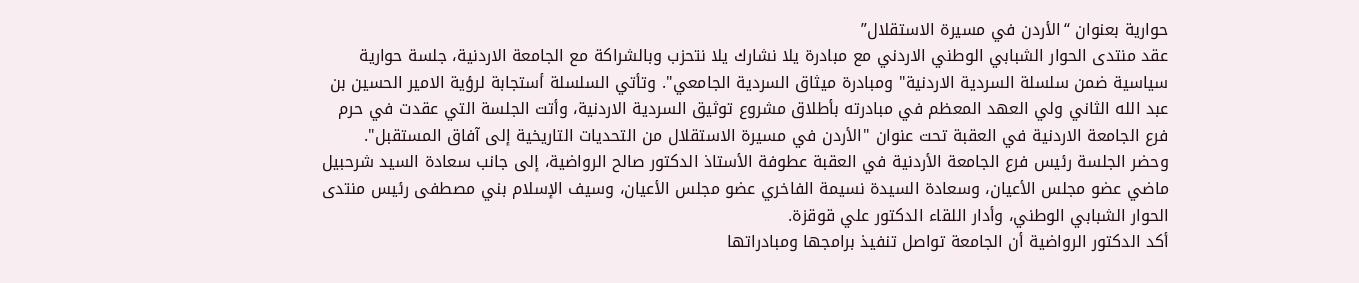حوارية بعنوان “الأردن في مسيرة الاستقلال”
عقد منتدى الحوار الشبابي الوطني الاردني مع مبادرة يلا نشارك يلا نتحزب وبالشراكة مع الجامعة الاردنية، جلسة حوارية سياسية ضمن سلسلة السردية الاردنية" ومبادرة ميثاق السردية الجامعي". وتأتي السلسلة أستجابة لرؤية الامير الحسين بن عبد الله الثاني ولي العهد المعظم في مبادرته بأطلاق مشروع توثيق السردية الاردنية، وأتت الجلسة التي عقدت في حرم فرع الجامعة الاردنية في العقبة تحت عنوان "الأردن في مسيرة الاستقلال من التحديات التاريخية إلى آفاق المستقبل".
وحضر الجلسة رئيس فرع الجامعة الأردنية في العقبة عطوفة الأستاذ الدكتور صالح الرواضية، إلى جانب سعادة السيد شرحبيل ماضي عضو مجلس الأعيان، وسعادة السيدة نسيمة الفاخري عضو مجلس الأعيان، وسيف الإسلام بني مصطفى رئيس منتدى الحوار الشبابي الوطني، وأدار اللقاء الدكتور علي قوقزة.
أكد الدكتور الرواضية أن الجامعة تواصل تنفيذ برامجها ومبادراتها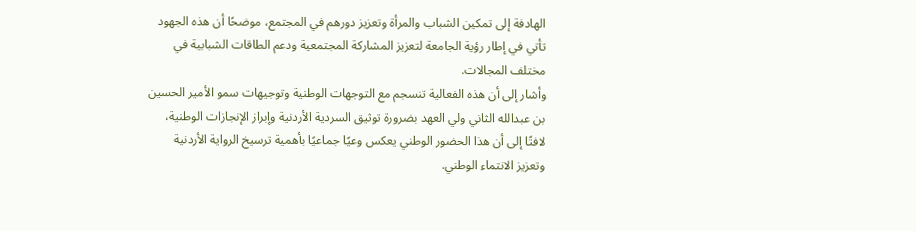الهادفة إلى تمكين الشباب والمرأة وتعزيز دورهم في المجتمع، موضحًا أن هذه الجهود تأتي في إطار رؤية الجامعة لتعزيز المشاركة المجتمعية ودعم الطاقات الشبابية في مختلف المجالات.
وأشار إلى أن هذه الفعالية تنسجم مع التوجهات الوطنية وتوجيهات سمو الأمير الحسين بن عبدالله الثاني ولي العهد بضرورة توثيق السردية الأردنية وإبراز الإنجازات الوطنية، لافتًا إلى أن هذا الحضور الوطني يعكس وعيًا جماعيًا بأهمية ترسيخ الرواية الأردنية وتعزيز الانتماء الوطني.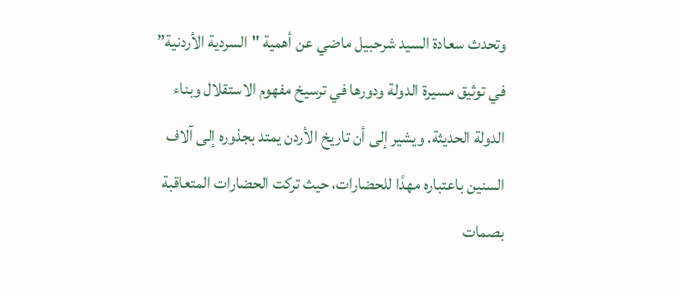وتحدث سعادة السيد شرحبيل ماضي عن أهمية "السردية الأردنية” في توثيق مسيرة الدولة ودورها في ترسيخ مفهوم الاستقلال وبناء الدولة الحديثة. ويشير إلى أن تاريخ الأردن يمتد بجذوره إلى آلاف السنين باعتباره مهدًا للحضارات، حيث تركت الحضارات المتعاقبة بصمات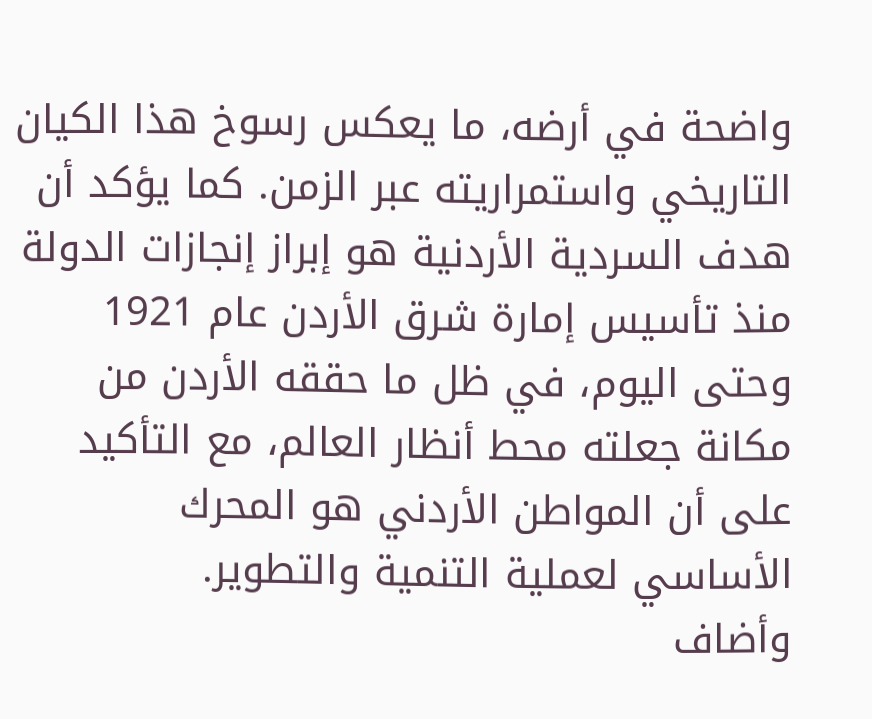واضحة في أرضه، ما يعكس رسوخ هذا الكيان التاريخي واستمراريته عبر الزمن. كما يؤكد أن هدف السردية الأردنية هو إبراز إنجازات الدولة منذ تأسيس إمارة شرق الأردن عام 1921 وحتى اليوم، في ظل ما حققه الأردن من مكانة جعلته محط أنظار العالم، مع التأكيد على أن المواطن الأردني هو المحرك الأساسي لعملية التنمية والتطوير.
وأضاف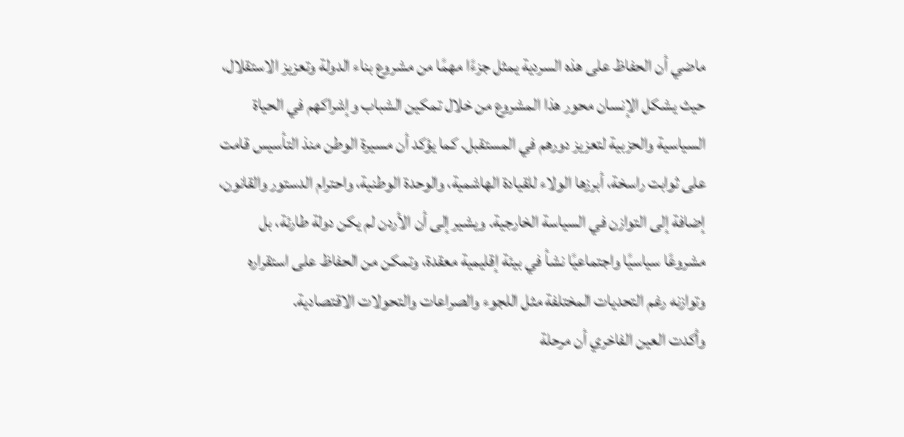ماضي أن الحفاظ على هذه السردية يمثل جزءًا مهمًا من مشروع بناء الدولة وتعزيز الاستقلال، حيث يشكل الإنسان محور هذا المشروع من خلال تمكين الشباب وإشراكهم في الحياة السياسية والحزبية لتعزيز دورهم في المستقبل. كما يؤكد أن مسيرة الوطن منذ التأسيس قامت على ثوابت راسخة، أبرزها الولاء للقيادة الهاشمية، والوحدة الوطنية، واحترام الدستور والقانون، إضافة إلى التوازن في السياسة الخارجية. ويشير إلى أن الأردن لم يكن دولة طارئة، بل مشروعًا سياسيًا واجتماعيًا نشأ في بيئة إقليمية معقدة، وتمكن من الحفاظ على استقراره وتوازنه رغم التحديات المختلفة مثل اللجوء والصراعات والتحولات الاقتصادية.
وأكدت العين الفاخري أن مرحلة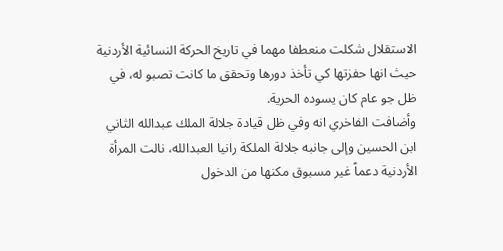الاستقلال شكلت منعطفا مهما في تاريخ الحركة النسائية الأردنية حيث انها حفزتها كي تأخذ دورها وتحقق ما كانت تصبو له، في ظل جو عام كان يسوده الحرية.
وأضافت الفاخري انه وفي ظل قيادة جلالة الملك عبدالله الثاني ابن الحسين وإلى جانبه جلالة الملكة رانيا العبدالله، نالت المرأة الأردنية دعماً غير مسبوق مكنها من الدخول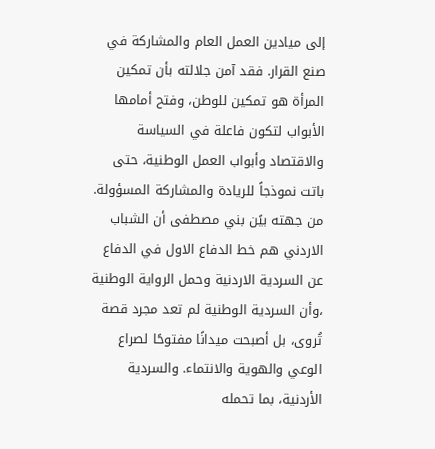إلى ميادين العمل العام والمشاركة في صنع القرار. فقد آمن جلالته بأن تمكين المرأة هو تمكين للوطن، وفتح أمامها الأبواب لتكون فاعلة في السياسة والاقتصاد وأبواب العمل الوطنية، حتى باتت نموذجاً للريادة والمشاركة المسؤولة.
من جهته بيًن بني مصطفى أن الشباب الاردني هم خط الدفاع الاول في الدفاع عن السردية الاردنية وحمل الرواية الوطنية ،وأن السردية الوطنية لم تعد مجرد قصة تُروى، بل أصبحت ميدانًا مفتوحًا لصراع الوعي والهوية والانتماء. والسردية الأردنية، بما تحمله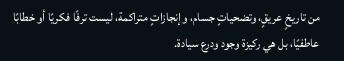من تاريخٍ عريقٍ، وتضحياتٍ جسام، وإنجازاتٍ متراكمة، ليست ترفًا فكريًا أو خطابًا عاطفيًا، بل هي ركيزة وجود ودرع سيادة.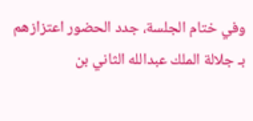وفي ختام الجلسة، جدد الحضور اعتزازهم بـ جلالة الملك عبدالله الثاني بن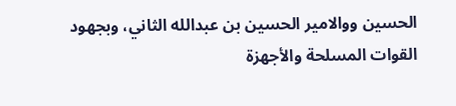الحسين ووالامير الحسين بن عبدالله الثاني، وبجهود القوات المسلحة والأجهزة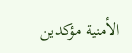الأمنية مؤكدين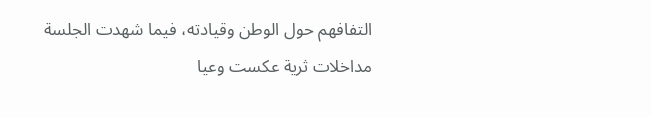التفافهم حول الوطن وقيادته، فيما شهدت الجلسة مداخلات ثرية عكست وعيا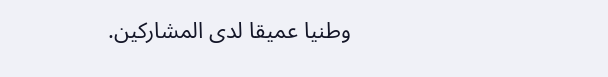وطنيا عميقا لدى المشاركين.